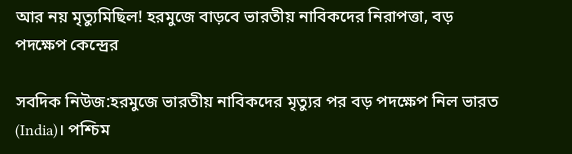আর নয় মৃত্যুমিছিল! হরমুজে বাড়বে ভারতীয় নাবিকদের নিরাপত্তা, বড় পদক্ষেপ কেন্দ্রের

সবদিক নিউজ:হরমুজে ভারতীয় নাবিকদের মৃত্যুর পর বড় পদক্ষেপ নিল ভারত (India)। পশ্চিম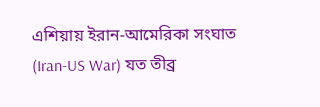এশিয়ায় ইরান-আমেরিকা সংঘাত (Iran-US War) যত তীব্র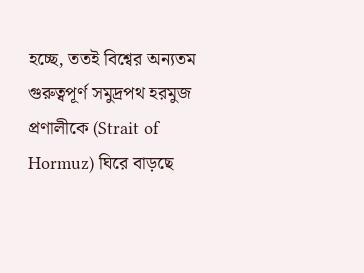হচ্ছে, ততই বিশ্বের অন্যতম গুরুত্বপূর্ণ সমুদ্রপথ হরমুজ প্রণালীকে (Strait of Hormuz) ঘিরে বাড়ছে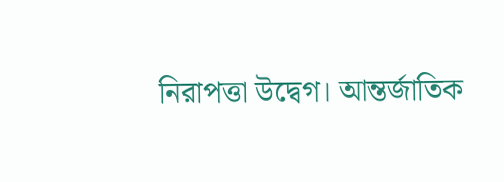নিরাপত্তা উদ্বেগ। আন্তর্জাতিক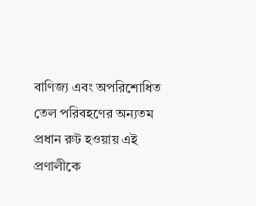বাণিজ্য এবং অপরিশোধিত তেল পরিবহণের অন্যতম প্রধান রুট হওয়ায় এই প্রণালীকে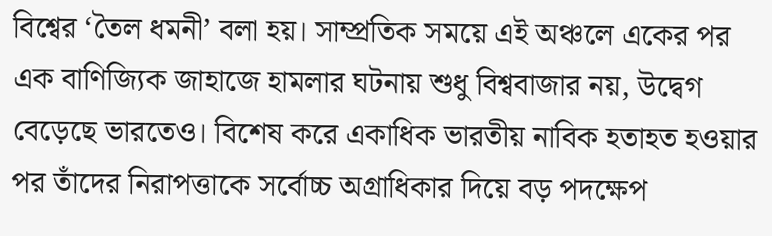বিশ্বের ‘তৈল ধমনী’ বলা হয়। সাম্প্রতিক সময়ে এই অঞ্চলে একের পর এক বাণিজ্যিক জাহাজে হামলার ঘটনায় শুধু বিশ্ববাজার নয়, উদ্বেগ বেড়েছে ভারতেও। বিশেষ করে একাধিক ভারতীয় নাবিক হতাহত হওয়ার পর তাঁদের নিরাপত্তাকে সর্বোচ্চ অগ্রাধিকার দিয়ে বড় পদক্ষেপ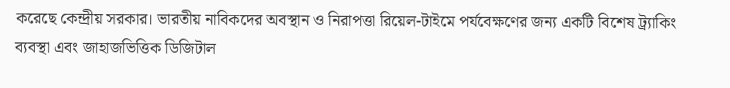করেছে কেন্দ্রীয় সরকার। ভারতীয় নাবিকদের অবস্থান ও নিরাপত্তা রিয়েল-টাইমে পর্যবেক্ষণের জন্য একটি বিশেষ ট্র্যাকিং ব্যবস্থা এবং জাহাজভিত্তিক ডিজিটাল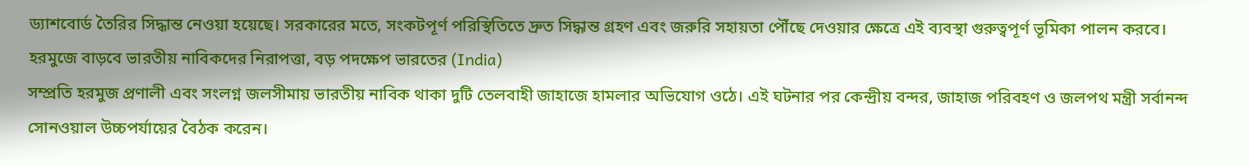ড্যাশবোর্ড তৈরির সিদ্ধান্ত নেওয়া হয়েছে। সরকারের মতে, সংকটপূর্ণ পরিস্থিতিতে দ্রুত সিদ্ধান্ত গ্রহণ এবং জরুরি সহায়তা পৌঁছে দেওয়ার ক্ষেত্রে এই ব্যবস্থা গুরুত্বপূর্ণ ভূমিকা পালন করবে।
হরমুজে বাড়বে ভারতীয় নাবিকদের নিরাপত্তা, বড় পদক্ষেপ ভারতের (India)
সম্প্রতি হরমুজ প্রণালী এবং সংলগ্ন জলসীমায় ভারতীয় নাবিক থাকা দুটি তেলবাহী জাহাজে হামলার অভিযোগ ওঠে। এই ঘটনার পর কেন্দ্রীয় বন্দর, জাহাজ পরিবহণ ও জলপথ মন্ত্রী সর্বানন্দ সোনওয়াল উচ্চপর্যায়ের বৈঠক করেন।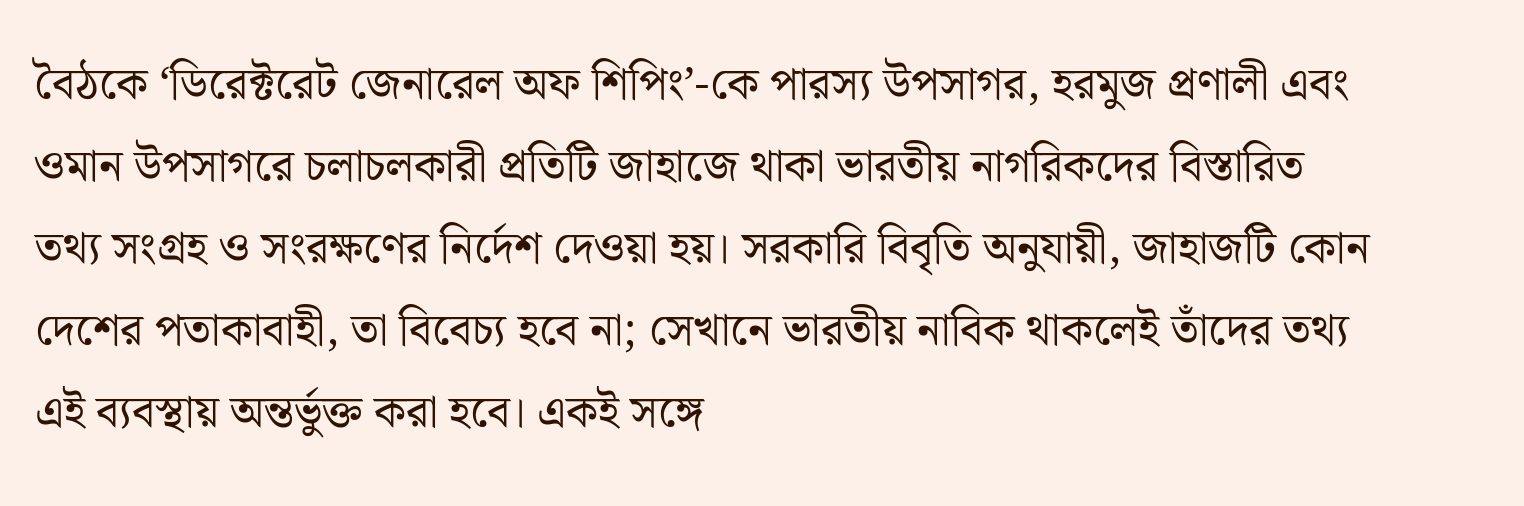বৈঠকে ‘ডিরেক্টরেট জেনারেল অফ শিপিং’-কে পারস্য উপসাগর, হরমুজ প্রণালী এবং ওমান উপসাগরে চলাচলকারী প্রতিটি জাহাজে থাকা ভারতীয় নাগরিকদের বিস্তারিত তথ্য সংগ্রহ ও সংরক্ষণের নির্দেশ দেওয়া হয়। সরকারি বিবৃতি অনুযায়ী, জাহাজটি কোন দেশের পতাকাবাহী, তা বিবেচ্য হবে না; সেখানে ভারতীয় নাবিক থাকলেই তাঁদের তথ্য এই ব্যবস্থায় অন্তর্ভুক্ত করা হবে। একই সঙ্গে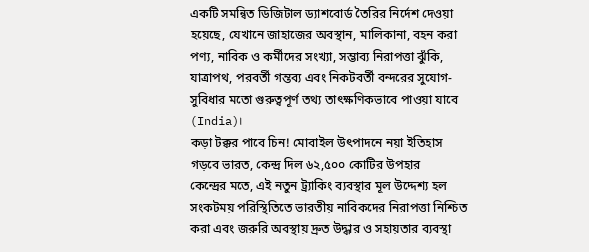একটি সমন্বিত ডিজিটাল ড্যাশবোর্ড তৈরির নির্দেশ দেওয়া হয়েছে, যেখানে জাহাজের অবস্থান, মালিকানা, বহন করা পণ্য, নাবিক ও কর্মীদের সংখ্যা, সম্ভাব্য নিরাপত্তা ঝুঁকি, যাত্রাপথ, পরবর্তী গন্তব্য এবং নিকটবর্তী বন্দরের সুযোগ-সুবিধার মতো গুরুত্বপূর্ণ তথ্য তাৎক্ষণিকভাবে পাওয়া যাবে (India)।
কড়া টক্কর পাবে চিন! মোবাইল উৎপাদনে নয়া ইতিহাস গড়বে ভারত, কেন্দ্র দিল ৬২,৫০০ কোটির উপহার
কেন্দ্রের মতে, এই নতুন ট্র্যাকিং ব্যবস্থার মূল উদ্দেশ্য হল সংকটময় পরিস্থিতিতে ভারতীয় নাবিকদের নিরাপত্তা নিশ্চিত করা এবং জরুরি অবস্থায় দ্রুত উদ্ধার ও সহায়তার ব্যবস্থা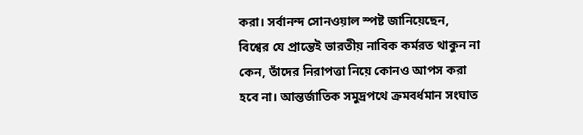করা। সর্বানন্দ সোনওয়াল স্পষ্ট জানিয়েছেন, বিশ্বের যে প্রান্তেই ভারতীয় নাবিক কর্মরত থাকুন না কেন, তাঁদের নিরাপত্তা নিয়ে কোনও আপস করা হবে না। আন্তর্জাতিক সমুদ্রপথে ক্রমবর্ধমান সংঘাত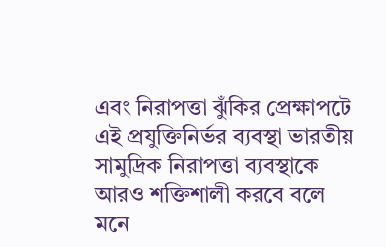এবং নিরাপত্তা ঝুঁকির প্রেক্ষাপটে এই প্রযুক্তিনির্ভর ব্যবস্থা ভারতীয় সামুদ্রিক নিরাপত্তা ব্যবস্থাকে আরও শক্তিশালী করবে বলে মনে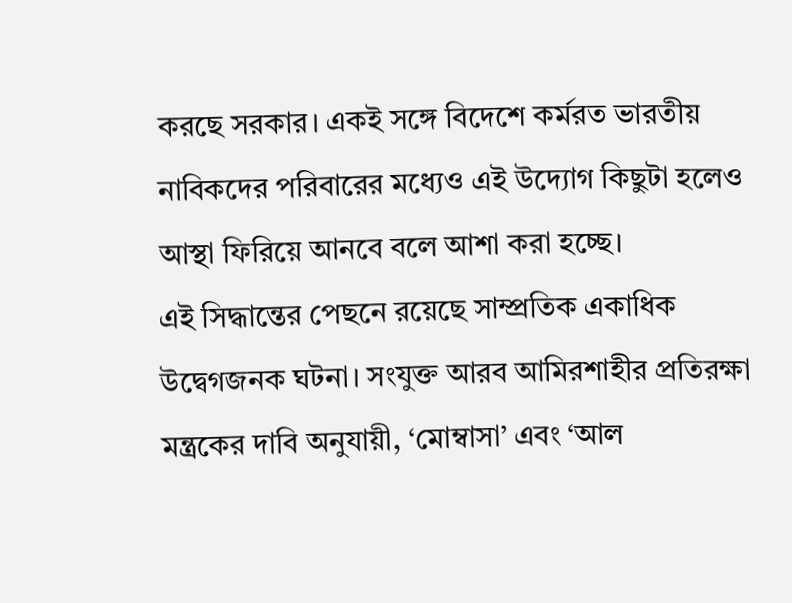করছে সরকার। একই সঙ্গে বিদেশে কর্মরত ভারতীয় নাবিকদের পরিবারের মধ্যেও এই উদ্যোগ কিছুটা হলেও আস্থা ফিরিয়ে আনবে বলে আশা করা হচ্ছে।
এই সিদ্ধান্তের পেছনে রয়েছে সাম্প্রতিক একাধিক উদ্বেগজনক ঘটনা। সংযুক্ত আরব আমিরশাহীর প্রতিরক্ষা মন্ত্রকের দাবি অনুযায়ী, ‘মোম্বাসা’ এবং ‘আল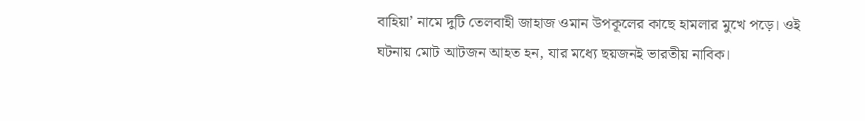বাহিয়া’ নামে দুটি তেলবাহী জাহাজ ওমান উপকূলের কাছে হামলার মুখে পড়ে। ওই ঘটনায় মোট আটজন আহত হন, যার মধ্যে ছয়জনই ভারতীয় নাবিক।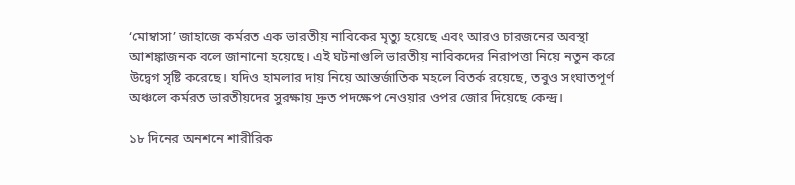‘মোম্বাসা’ জাহাজে কর্মরত এক ভারতীয় নাবিকের মৃত্যু হয়েছে এবং আরও চারজনের অবস্থা আশঙ্কাজনক বলে জানানো হয়েছে। এই ঘটনাগুলি ভারতীয় নাবিকদের নিরাপত্তা নিয়ে নতুন করে উদ্বেগ সৃষ্টি করেছে। যদিও হামলার দায় নিয়ে আন্তর্জাতিক মহলে বিতর্ক রয়েছে, তবুও সংঘাতপূর্ণ অঞ্চলে কর্মরত ভারতীয়দের সুরক্ষায় দ্রুত পদক্ষেপ নেওয়ার ওপর জোর দিয়েছে কেন্দ্র।

১৮ দিনের অনশনে শারীরিক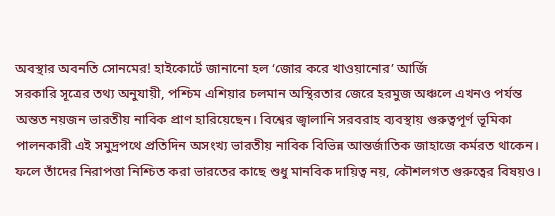অবস্থার অবনতি সোনমের! হাইকোর্টে জানানো হল ‘জোর করে খাওয়ানোর’ আর্জি
সরকারি সূত্রের তথ্য অনুযায়ী, পশ্চিম এশিয়ার চলমান অস্থিরতার জেরে হরমুজ অঞ্চলে এখনও পর্যন্ত অন্তত নয়জন ভারতীয় নাবিক প্রাণ হারিয়েছেন। বিশ্বের জ্বালানি সরবরাহ ব্যবস্থায় গুরুত্বপূর্ণ ভূমিকা পালনকারী এই সমুদ্রপথে প্রতিদিন অসংখ্য ভারতীয় নাবিক বিভিন্ন আন্তর্জাতিক জাহাজে কর্মরত থাকেন। ফলে তাঁদের নিরাপত্তা নিশ্চিত করা ভারতের কাছে শুধু মানবিক দায়িত্ব নয়, কৌশলগত গুরুত্বের বিষয়ও।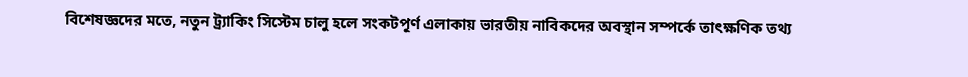বিশেষজ্ঞদের মতে, নতুন ট্র্যাকিং সিস্টেম চালু হলে সংকটপূর্ণ এলাকায় ভারতীয় নাবিকদের অবস্থান সম্পর্কে তাৎক্ষণিক তথ্য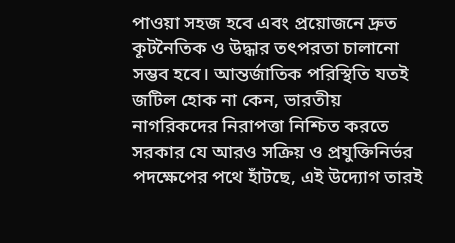পাওয়া সহজ হবে এবং প্রয়োজনে দ্রুত কূটনৈতিক ও উদ্ধার তৎপরতা চালানো সম্ভব হবে। আন্তর্জাতিক পরিস্থিতি যতই জটিল হোক না কেন, ভারতীয় নাগরিকদের নিরাপত্তা নিশ্চিত করতে সরকার যে আরও সক্রিয় ও প্রযুক্তিনির্ভর পদক্ষেপের পথে হাঁটছে, এই উদ্যোগ তারই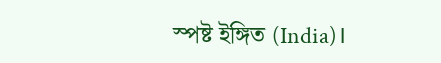স্পষ্ট ইঙ্গিত (India)।